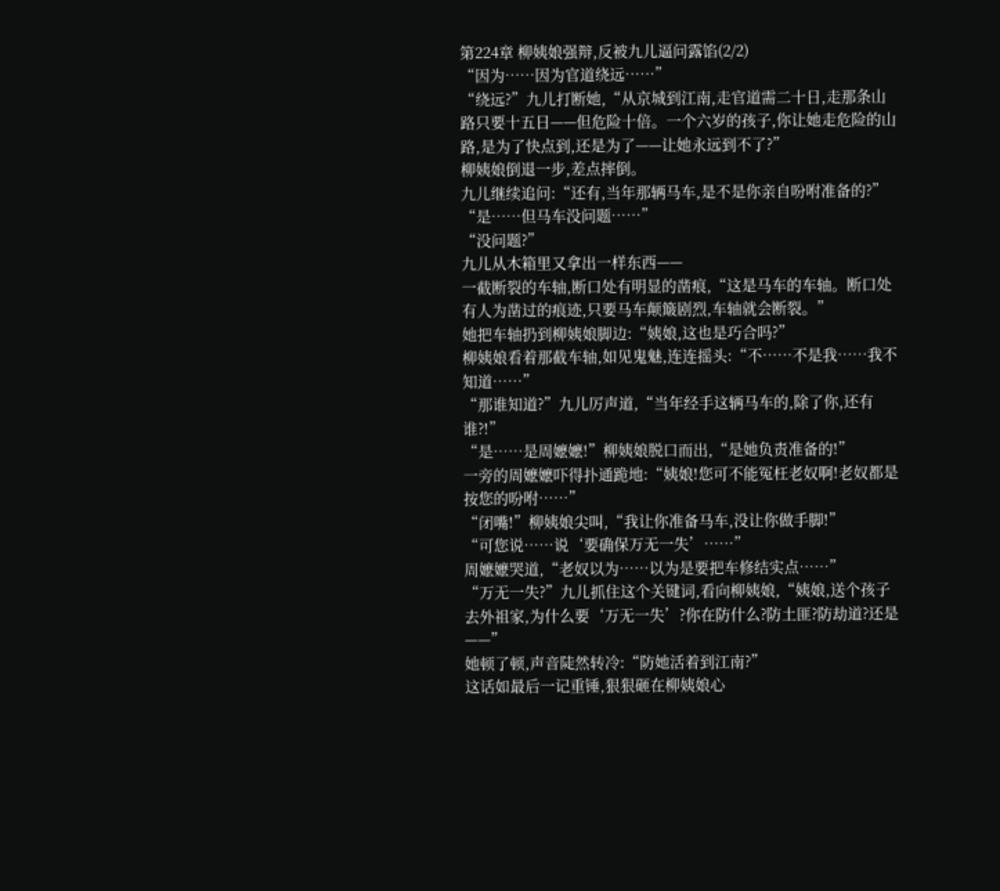第224章 柳姨娘强辩,反被九儿逼问露馅(2/2)
“因为……因为官道绕远……”
“绕远?”九儿打断她,“从京城到江南,走官道需二十日,走那条山路只要十五日——但危险十倍。一个六岁的孩子,你让她走危险的山路,是为了快点到,还是为了——让她永远到不了?”
柳姨娘倒退一步,差点摔倒。
九儿继续追问:“还有,当年那辆马车,是不是你亲自吩咐准备的?”
“是……但马车没问题……”
“没问题?”
九儿从木箱里又拿出一样东西——
一截断裂的车轴,断口处有明显的凿痕,“这是马车的车轴。断口处有人为凿过的痕迹,只要马车颠簸剧烈,车轴就会断裂。”
她把车轴扔到柳姨娘脚边:“姨娘,这也是巧合吗?”
柳姨娘看着那截车轴,如见鬼魅,连连摇头:“不……不是我……我不知道……”
“那谁知道?”九儿厉声道,“当年经手这辆马车的,除了你,还有谁?!”
“是……是周嬷嬷!”柳姨娘脱口而出,“是她负责准备的!”
一旁的周嬷嬷吓得扑通跪地:“姨娘!您可不能冤枉老奴啊!老奴都是按您的吩咐……”
“闭嘴!”柳姨娘尖叫,“我让你准备马车,没让你做手脚!”
“可您说……说‘要确保万无一失’……”
周嬷嬷哭道,“老奴以为……以为是要把车修结实点……”
“万无一失?”九儿抓住这个关键词,看向柳姨娘,“姨娘,送个孩子去外祖家,为什么要‘万无一失’?你在防什么?防土匪?防劫道?还是——”
她顿了顿,声音陡然转冷:“防她活着到江南?”
这话如最后一记重锤,狠狠砸在柳姨娘心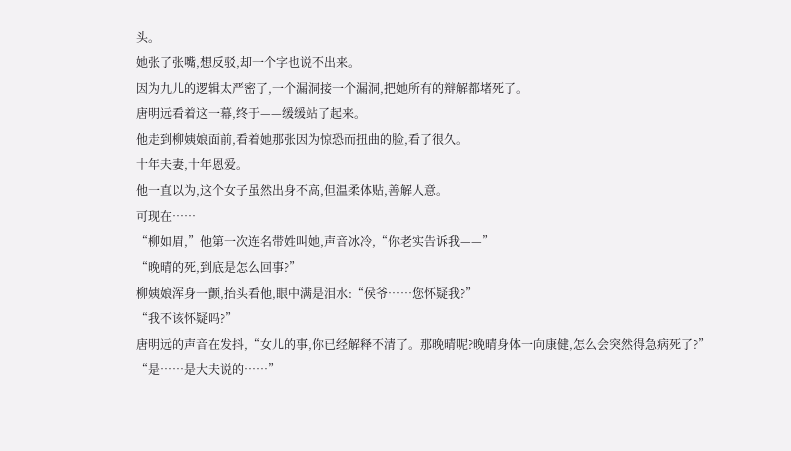头。
她张了张嘴,想反驳,却一个字也说不出来。
因为九儿的逻辑太严密了,一个漏洞接一个漏洞,把她所有的辩解都堵死了。
唐明远看着这一幕,终于——缓缓站了起来。
他走到柳姨娘面前,看着她那张因为惊恐而扭曲的脸,看了很久。
十年夫妻,十年恩爱。
他一直以为,这个女子虽然出身不高,但温柔体贴,善解人意。
可现在……
“柳如眉,”他第一次连名带姓叫她,声音冰冷,“你老实告诉我——”
“晚晴的死,到底是怎么回事?”
柳姨娘浑身一颤,抬头看他,眼中满是泪水:“侯爷……您怀疑我?”
“我不该怀疑吗?”
唐明远的声音在发抖,“女儿的事,你已经解释不清了。那晚晴呢?晚晴身体一向康健,怎么会突然得急病死了?”
“是……是大夫说的……”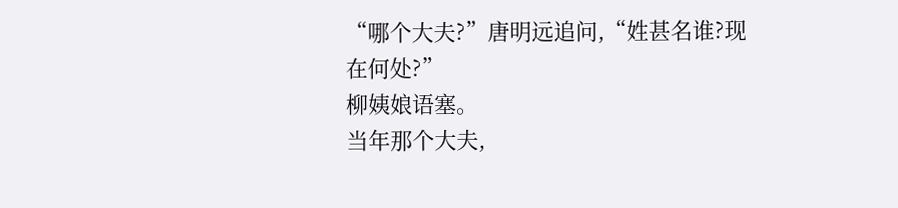“哪个大夫?”唐明远追问,“姓甚名谁?现在何处?”
柳姨娘语塞。
当年那个大夫,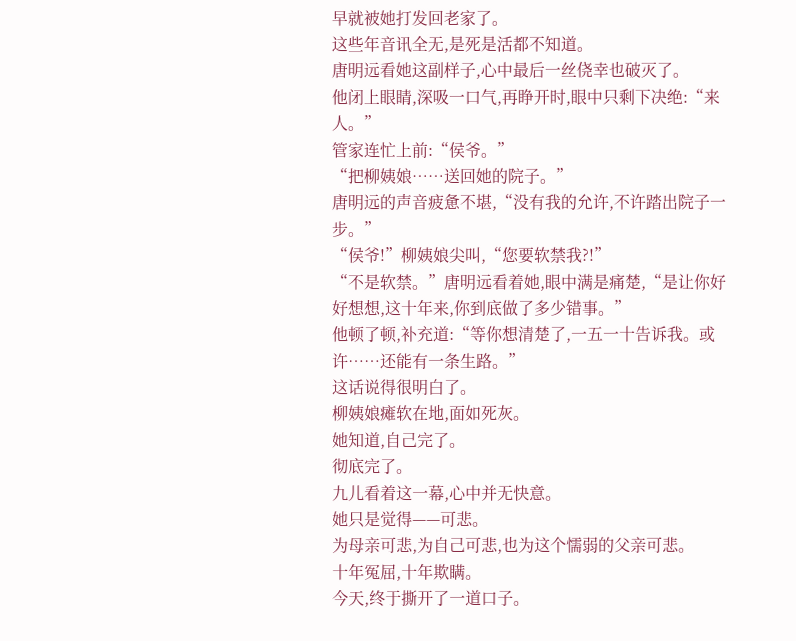早就被她打发回老家了。
这些年音讯全无,是死是活都不知道。
唐明远看她这副样子,心中最后一丝侥幸也破灭了。
他闭上眼睛,深吸一口气,再睁开时,眼中只剩下决绝:“来人。”
管家连忙上前:“侯爷。”
“把柳姨娘……送回她的院子。”
唐明远的声音疲惫不堪,“没有我的允许,不许踏出院子一步。”
“侯爷!”柳姨娘尖叫,“您要软禁我?!”
“不是软禁。”唐明远看着她,眼中满是痛楚,“是让你好好想想,这十年来,你到底做了多少错事。”
他顿了顿,补充道:“等你想清楚了,一五一十告诉我。或许……还能有一条生路。”
这话说得很明白了。
柳姨娘瘫软在地,面如死灰。
她知道,自己完了。
彻底完了。
九儿看着这一幕,心中并无快意。
她只是觉得——可悲。
为母亲可悲,为自己可悲,也为这个懦弱的父亲可悲。
十年冤屈,十年欺瞒。
今天,终于撕开了一道口子。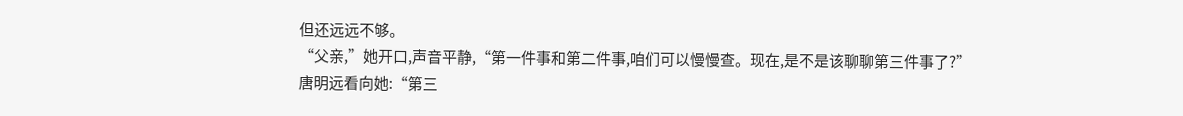但还远远不够。
“父亲,”她开口,声音平静,“第一件事和第二件事,咱们可以慢慢查。现在,是不是该聊聊第三件事了?”
唐明远看向她:“第三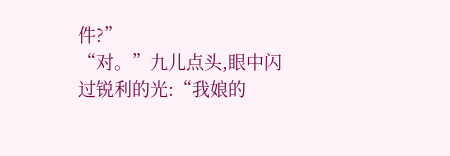件?”
“对。”九儿点头,眼中闪过锐利的光:“我娘的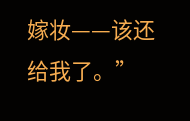嫁妆——该还给我了。”